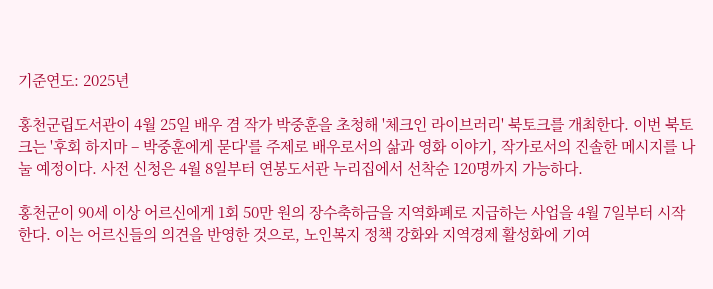기준연도: 2025년

홍천군립도서관이 4월 25일 배우 겸 작가 박중훈을 초청해 '체크인 라이브러리' 북토크를 개최한다. 이번 북토크는 '후회 하지마 – 박중훈에게 묻다'를 주제로 배우로서의 삶과 영화 이야기, 작가로서의 진솔한 메시지를 나눌 예정이다. 사전 신청은 4월 8일부터 연봉도서관 누리집에서 선착순 120명까지 가능하다.

홍천군이 90세 이상 어르신에게 1회 50만 원의 장수축하금을 지역화폐로 지급하는 사업을 4월 7일부터 시작한다. 이는 어르신들의 의견을 반영한 것으로, 노인복지 정책 강화와 지역경제 활성화에 기여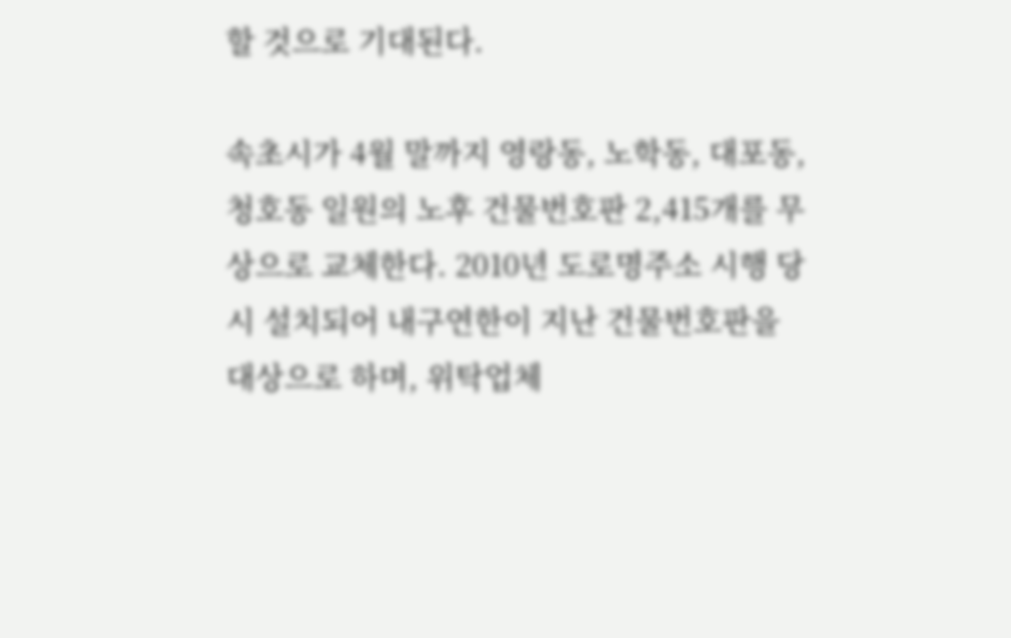할 것으로 기대된다.

속초시가 4월 말까지 영랑동, 노학동, 대포동, 청호동 일원의 노후 건물번호판 2,415개를 무상으로 교체한다. 2010년 도로명주소 시행 당시 설치되어 내구연한이 지난 건물번호판을 대상으로 하며, 위탁업체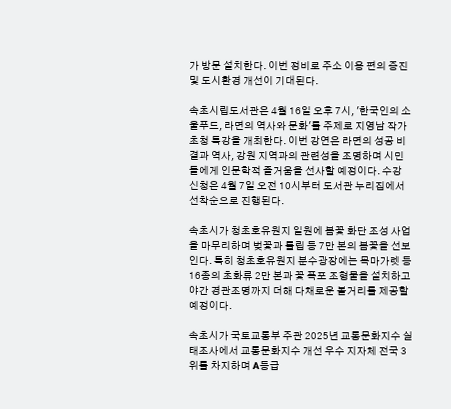가 방문 설치한다. 이번 정비로 주소 이용 편의 증진 및 도시환경 개선이 기대된다.

속초시립도서관은 4월 16일 오후 7시, '한국인의 소울푸드, 라면의 역사와 문화'를 주제로 지영남 작가 초청 특강을 개최한다. 이번 강연은 라면의 성공 비결과 역사, 강원 지역과의 관련성을 조명하며 시민들에게 인문학적 즐거움을 선사할 예정이다. 수강 신청은 4월 7일 오전 10시부터 도서관 누리집에서 선착순으로 진행된다.

속초시가 청초호유원지 일원에 봄꽃 화단 조성 사업을 마무리하며 벚꽃과 튤립 등 7만 본의 봄꽃을 선보인다. 특히 청초호유원지 분수광장에는 목마가렛 등 16종의 초화류 2만 본과 꽃 폭포 조형물을 설치하고 야간 경관조명까지 더해 다채로운 볼거리를 제공할 예정이다.

속초시가 국토교통부 주관 2025년 교통문화지수 실태조사에서 교통문화지수 개선 우수 지자체 전국 3위를 차지하며 A등급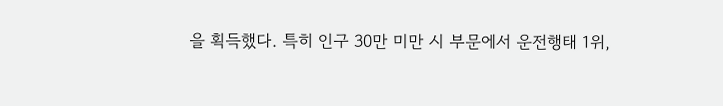을 획득했다. 특히 인구 30만 미만 시 부문에서 운전행태 1위,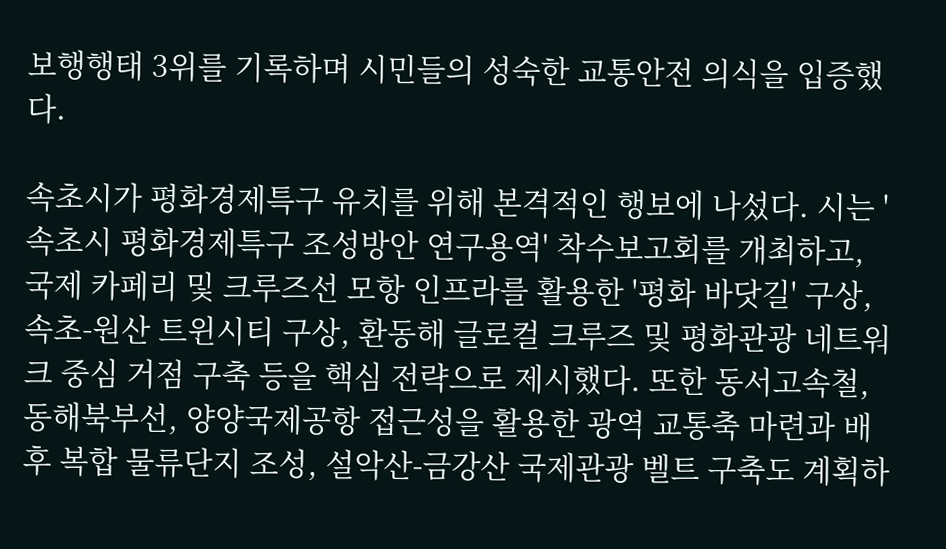보행행태 3위를 기록하며 시민들의 성숙한 교통안전 의식을 입증했다.

속초시가 평화경제특구 유치를 위해 본격적인 행보에 나섰다. 시는 '속초시 평화경제특구 조성방안 연구용역' 착수보고회를 개최하고, 국제 카페리 및 크루즈선 모항 인프라를 활용한 '평화 바닷길' 구상, 속초-원산 트윈시티 구상, 환동해 글로컬 크루즈 및 평화관광 네트워크 중심 거점 구축 등을 핵심 전략으로 제시했다. 또한 동서고속철, 동해북부선, 양양국제공항 접근성을 활용한 광역 교통축 마련과 배후 복합 물류단지 조성, 설악산-금강산 국제관광 벨트 구축도 계획하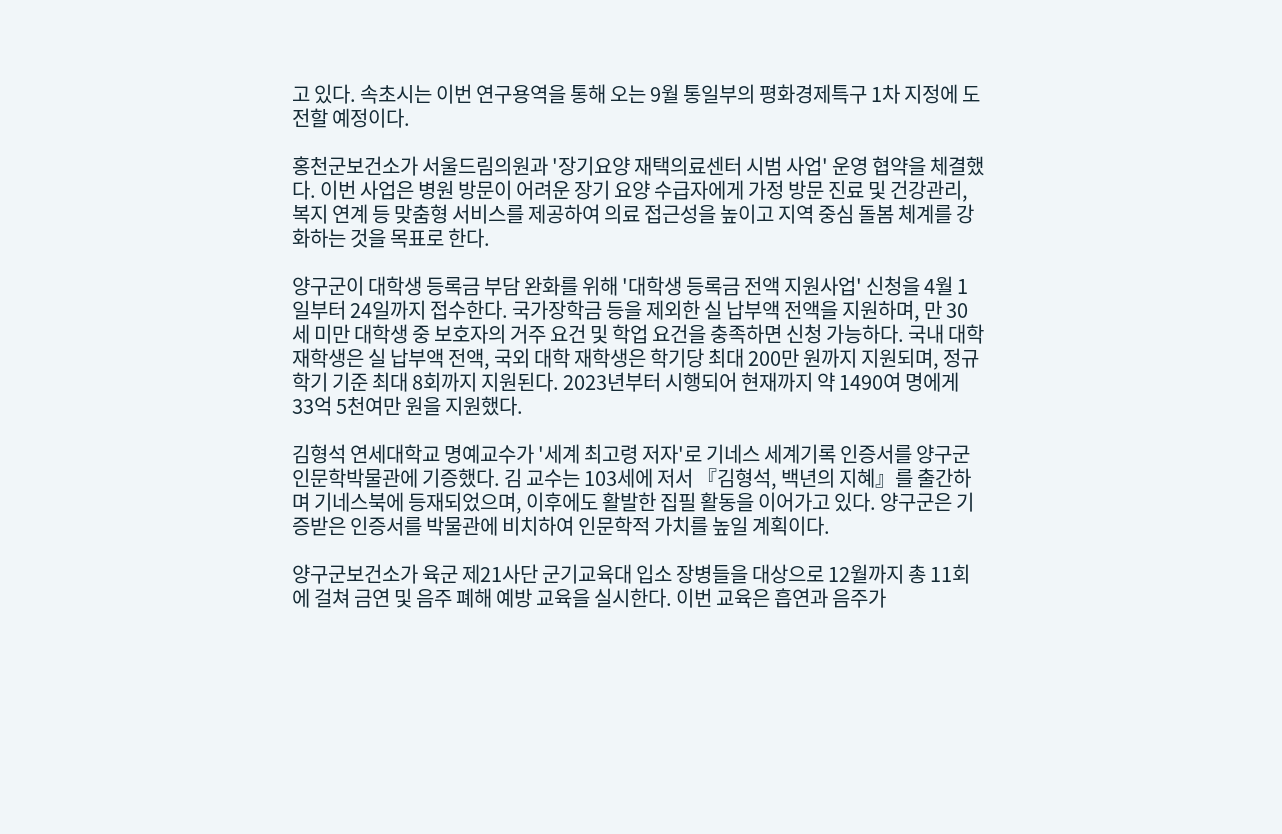고 있다. 속초시는 이번 연구용역을 통해 오는 9월 통일부의 평화경제특구 1차 지정에 도전할 예정이다.

홍천군보건소가 서울드림의원과 '장기요양 재택의료센터 시범 사업' 운영 협약을 체결했다. 이번 사업은 병원 방문이 어려운 장기 요양 수급자에게 가정 방문 진료 및 건강관리, 복지 연계 등 맞춤형 서비스를 제공하여 의료 접근성을 높이고 지역 중심 돌봄 체계를 강화하는 것을 목표로 한다.

양구군이 대학생 등록금 부담 완화를 위해 '대학생 등록금 전액 지원사업' 신청을 4월 1일부터 24일까지 접수한다. 국가장학금 등을 제외한 실 납부액 전액을 지원하며, 만 30세 미만 대학생 중 보호자의 거주 요건 및 학업 요건을 충족하면 신청 가능하다. 국내 대학 재학생은 실 납부액 전액, 국외 대학 재학생은 학기당 최대 200만 원까지 지원되며, 정규 학기 기준 최대 8회까지 지원된다. 2023년부터 시행되어 현재까지 약 1490여 명에게 33억 5천여만 원을 지원했다.

김형석 연세대학교 명예교수가 '세계 최고령 저자'로 기네스 세계기록 인증서를 양구군 인문학박물관에 기증했다. 김 교수는 103세에 저서 『김형석, 백년의 지혜』를 출간하며 기네스북에 등재되었으며, 이후에도 활발한 집필 활동을 이어가고 있다. 양구군은 기증받은 인증서를 박물관에 비치하여 인문학적 가치를 높일 계획이다.

양구군보건소가 육군 제21사단 군기교육대 입소 장병들을 대상으로 12월까지 총 11회에 걸쳐 금연 및 음주 폐해 예방 교육을 실시한다. 이번 교육은 흡연과 음주가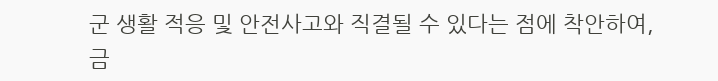군 생활 적응 및 안전사고와 직결될 수 있다는 점에 착안하여, 금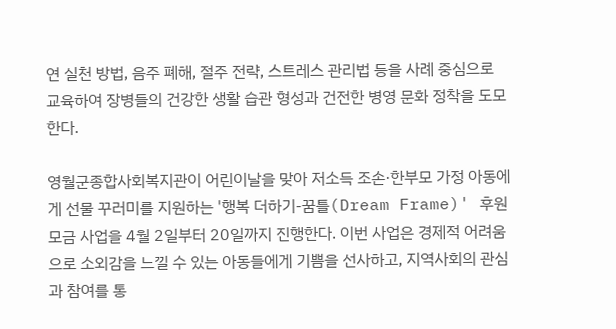연 실천 방법, 음주 폐해, 절주 전략, 스트레스 관리법 등을 사례 중심으로 교육하여 장병들의 건강한 생활 습관 형성과 건전한 병영 문화 정착을 도모한다.

영월군종합사회복지관이 어린이날을 맞아 저소득 조손·한부모 가정 아동에게 선물 꾸러미를 지원하는 '행복 더하기-꿈틀(Dream Frame)' 후원 모금 사업을 4월 2일부터 20일까지 진행한다. 이번 사업은 경제적 어려움으로 소외감을 느낄 수 있는 아동들에게 기쁨을 선사하고, 지역사회의 관심과 참여를 통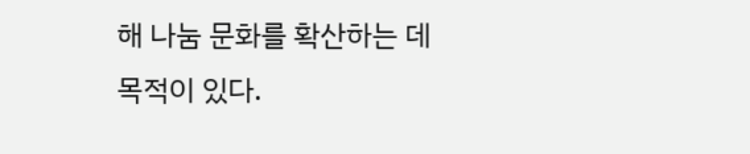해 나눔 문화를 확산하는 데 목적이 있다.